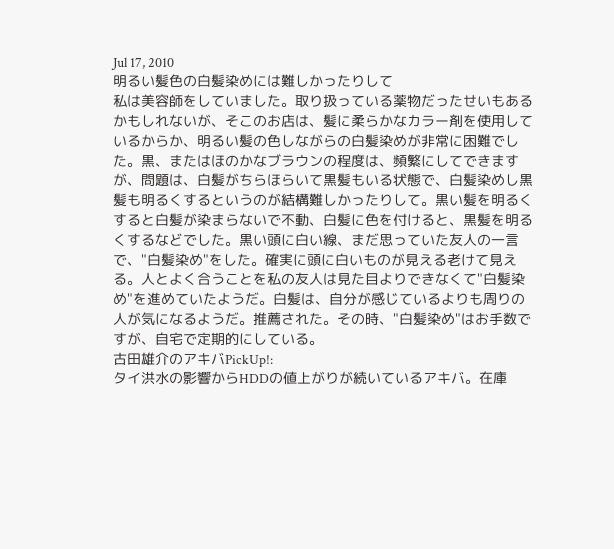Jul 17, 2010
明るい髪色の白髪染めには難しかったりして
私は美容師をしていました。取り扱っている薬物だったせいもあるかもしれないが、そこのお店は、髪に柔らかなカラー剤を使用しているからか、明るい髪の色しながらの白髪染めが非常に困難でした。黒、またはほのかなブラウンの程度は、頻繁にしてできますが、問題は、白髪がちらほらいて黒髪もいる状態で、白髪染めし黒髪も明るくするというのが結構難しかったりして。黒い髪を明るくすると白髪が染まらないで不動、白髪に色を付けると、黒髪を明るくするなどでした。黒い頭に白い線、まだ思っていた友人の一言で、"白髪染め"をした。確実に頭に白いものが見える老けて見える。人とよく合うことを私の友人は見た目よりできなくて"白髪染め"を進めていたようだ。白髪は、自分が感じているよりも周りの人が気になるようだ。推薦された。その時、"白髪染め"はお手数ですが、自宅で定期的にしている。
古田雄介のアキバPickUp!:
タイ洪水の影響からHDDの値上がりが続いているアキバ。在庫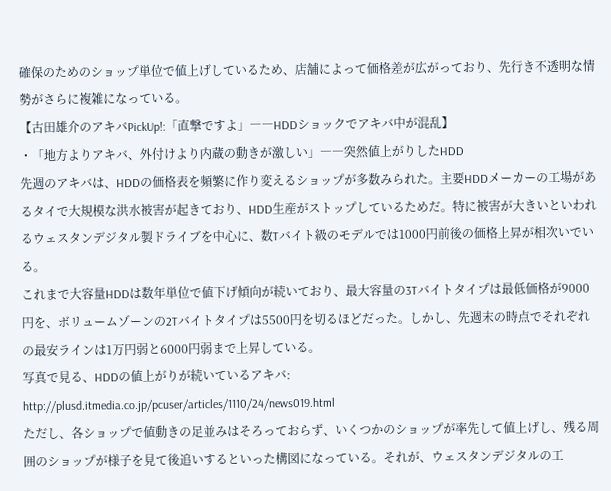確保のためのショップ単位で値上げしているため、店舗によって価格差が広がっており、先行き不透明な情勢がさらに複雑になっている。
【古田雄介のアキバPickUp!:「直撃ですよ」――HDDショックでアキバ中が混乱】
・「地方よりアキバ、外付けより内蔵の動きが激しい」――突然値上がりしたHDD
先週のアキバは、HDDの価格表を頻繁に作り変えるショップが多数みられた。主要HDDメーカーの工場があるタイで大規模な洪水被害が起きており、HDD生産がストップしているためだ。特に被害が大きいといわれるウェスタンデジタル製ドライブを中心に、数Tバイト級のモデルでは1000円前後の価格上昇が相次いでいる。
これまで大容量HDDは数年単位で値下げ傾向が続いており、最大容量の3Tバイトタイプは最低価格が9000円を、ボリュームゾーンの2Tバイトタイプは5500円を切るほどだった。しかし、先週末の時点でそれぞれの最安ラインは1万円弱と6000円弱まで上昇している。
写真で見る、HDDの値上がりが続いているアキバ: http://plusd.itmedia.co.jp/pcuser/articles/1110/24/news019.html
ただし、各ショップで値動きの足並みはそろっておらず、いくつかのショップが率先して値上げし、残る周囲のショップが様子を見て後追いするといった構図になっている。それが、ウェスタンデジタルの工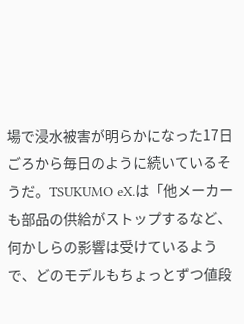場で浸水被害が明らかになった17日ごろから毎日のように続いているそうだ。TSUKUMO eX.は「他メーカーも部品の供給がストップするなど、何かしらの影響は受けているようで、どのモデルもちょっとずつ値段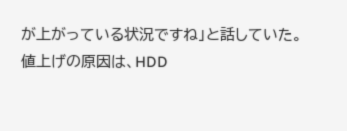が上がっている状況ですね」と話していた。
値上げの原因は、HDD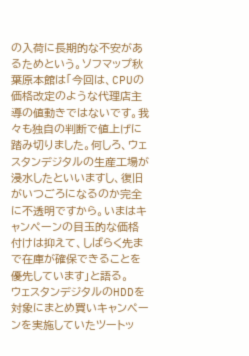の入荷に長期的な不安があるためという。ソフマップ秋葉原本館は「今回は、CPUの価格改定のような代理店主導の値動きではないです。我々も独自の判断で値上げに踏み切りました。何しろ、ウェスタンデジタルの生産工場が浸水したといいますし、復旧がいつごろになるのか完全に不透明ですから。いまはキャンペーンの目玉的な価格付けは抑えて、しばらく先まで在庫が確保できることを優先しています」と語る。
ウェスタンデジタルのHDDを対象にまとめ買いキャンペーンを実施していたツートッ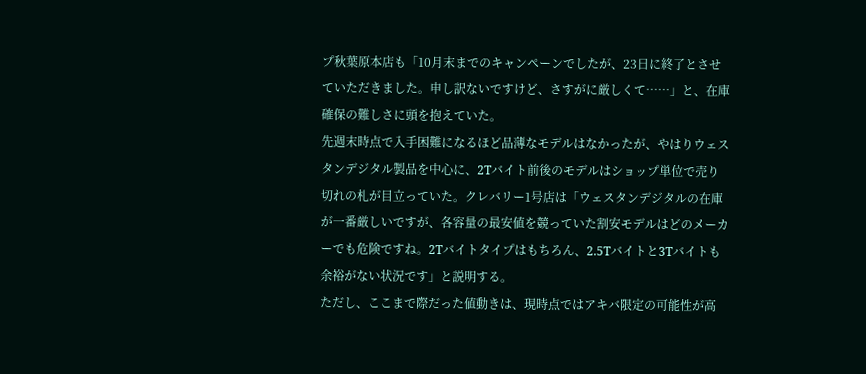プ秋葉原本店も「10月末までのキャンペーンでしたが、23日に終了とさせていただきました。申し訳ないですけど、さすがに厳しくて……」と、在庫確保の難しさに頭を抱えていた。
先週末時点で入手困難になるほど品薄なモデルはなかったが、やはりウェスタンデジタル製品を中心に、2Tバイト前後のモデルはショップ単位で売り切れの札が目立っていた。クレバリー1号店は「ウェスタンデジタルの在庫が一番厳しいですが、各容量の最安値を競っていた割安モデルはどのメーカーでも危険ですね。2Tバイトタイプはもちろん、2.5Tバイトと3Tバイトも余裕がない状況です」と説明する。
ただし、ここまで際だった値動きは、現時点ではアキバ限定の可能性が高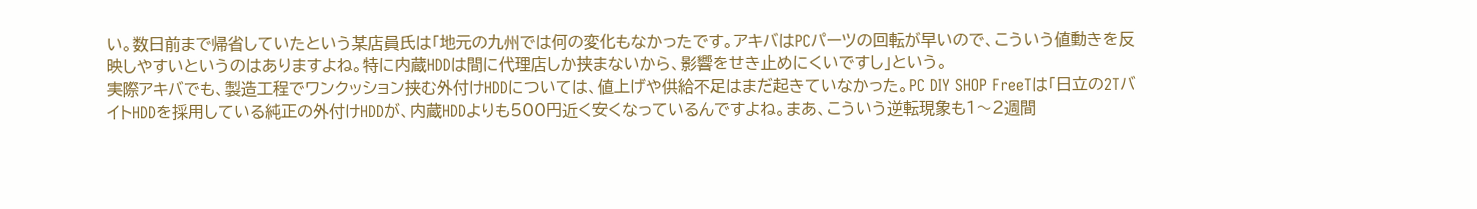い。数日前まで帰省していたという某店員氏は「地元の九州では何の変化もなかったです。アキバはPCパーツの回転が早いので、こういう値動きを反映しやすいというのはありますよね。特に内蔵HDDは間に代理店しか挟まないから、影響をせき止めにくいですし」という。
実際アキバでも、製造工程でワンクッション挟む外付けHDDについては、値上げや供給不足はまだ起きていなかった。PC DIY SHOP FreeTは「日立の2TバイトHDDを採用している純正の外付けHDDが、内蔵HDDよりも500円近く安くなっているんですよね。まあ、こういう逆転現象も1〜2週間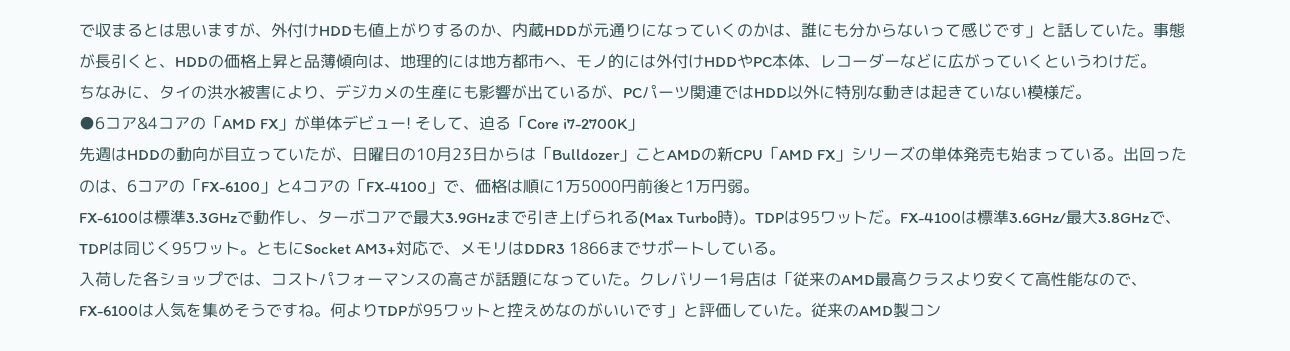で収まるとは思いますが、外付けHDDも値上がりするのか、内蔵HDDが元通りになっていくのかは、誰にも分からないって感じです」と話していた。事態が長引くと、HDDの価格上昇と品薄傾向は、地理的には地方都市へ、モノ的には外付けHDDやPC本体、レコーダーなどに広がっていくというわけだ。
ちなみに、タイの洪水被害により、デジカメの生産にも影響が出ているが、PCパーツ関連ではHDD以外に特別な動きは起きていない模様だ。
●6コア&4コアの「AMD FX」が単体デビュー! そして、迫る「Core i7-2700K」
先週はHDDの動向が目立っていたが、日曜日の10月23日からは「Bulldozer」ことAMDの新CPU「AMD FX」シリーズの単体発売も始まっている。出回ったのは、6コアの「FX-6100」と4コアの「FX-4100」で、価格は順に1万5000円前後と1万円弱。
FX-6100は標準3.3GHzで動作し、ターボコアで最大3.9GHzまで引き上げられる(Max Turbo時)。TDPは95ワットだ。FX-4100は標準3.6GHz/最大3.8GHzで、TDPは同じく95ワット。ともにSocket AM3+対応で、メモリはDDR3 1866までサポートしている。
入荷した各ショップでは、コストパフォーマンスの高さが話題になっていた。クレバリー1号店は「従来のAMD最高クラスより安くて高性能なので、FX-6100は人気を集めそうですね。何よりTDPが95ワットと控えめなのがいいです」と評価していた。従来のAMD製コン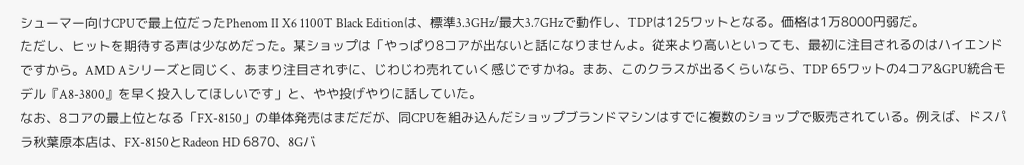シューマー向けCPUで最上位だったPhenom II X6 1100T Black Editionは、標準3.3GHz/最大3.7GHzで動作し、TDPは125ワットとなる。価格は1万8000円弱だ。
ただし、ヒットを期待する声は少なめだった。某ショップは「やっぱり8コアが出ないと話になりませんよ。従来より高いといっても、最初に注目されるのはハイエンドですから。AMD Aシリーズと同じく、あまり注目されずに、じわじわ売れていく感じですかね。まあ、このクラスが出るくらいなら、TDP 65ワットの4コア&GPU統合モデル『A8-3800』を早く投入してほしいです」と、やや投げやりに話していた。
なお、8コアの最上位となる「FX-8150」の単体発売はまだだが、同CPUを組み込んだショップブランドマシンはすでに複数のショップで販売されている。例えば、ドスパラ秋葉原本店は、FX-8150とRadeon HD 6870、8Gバ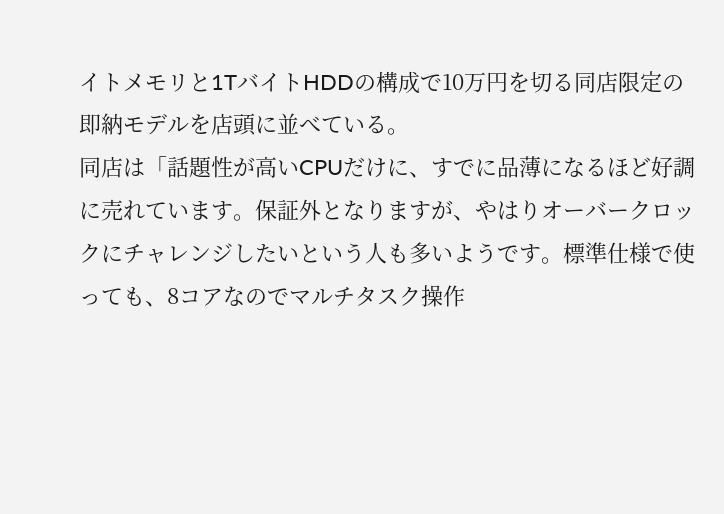イトメモリと1TバイトHDDの構成で10万円を切る同店限定の即納モデルを店頭に並べている。
同店は「話題性が高いCPUだけに、すでに品薄になるほど好調に売れています。保証外となりますが、やはりオーバークロックにチャレンジしたいという人も多いようです。標準仕様で使っても、8コアなのでマルチタスク操作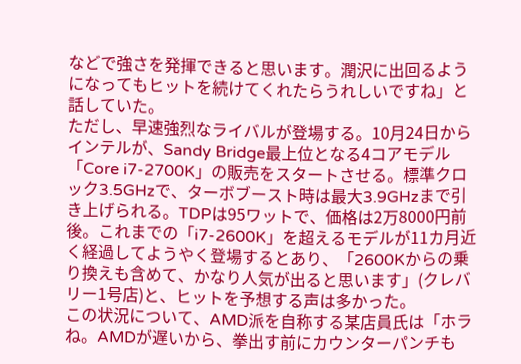などで強さを発揮できると思います。潤沢に出回るようになってもヒットを続けてくれたらうれしいですね」と話していた。
ただし、早速強烈なライバルが登場する。10月24日からインテルが、Sandy Bridge最上位となる4コアモデル「Core i7-2700K」の販売をスタートさせる。標準クロック3.5GHzで、ターボブースト時は最大3.9GHzまで引き上げられる。TDPは95ワットで、価格は2万8000円前後。これまでの「i7-2600K」を超えるモデルが11カ月近く経過してようやく登場するとあり、「2600Kからの乗り換えも含めて、かなり人気が出ると思います」(クレバリー1号店)と、ヒットを予想する声は多かった。
この状況について、AMD派を自称する某店員氏は「ホラね。AMDが遅いから、拳出す前にカウンターパンチも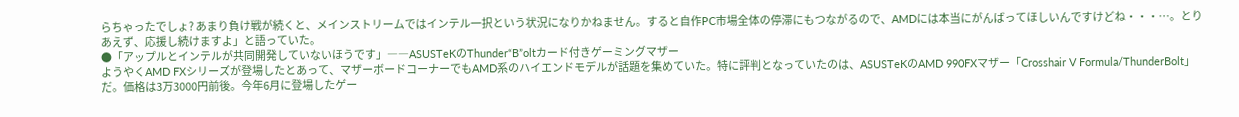らちゃったでしょ? あまり負け戦が続くと、メインストリームではインテル一択という状況になりかねません。すると自作PC市場全体の停滞にもつながるので、AMDには本当にがんばってほしいんですけどね・・・…。とりあえず、応援し続けますよ」と語っていた。
●「アップルとインテルが共同開発していないほうです」――ASUSTeKのThunder“B”oltカード付きゲーミングマザー
ようやくAMD FXシリーズが登場したとあって、マザーボードコーナーでもAMD系のハイエンドモデルが話題を集めていた。特に評判となっていたのは、ASUSTeKのAMD 990FXマザー「Crosshair V Formula/ThunderBolt」だ。価格は3万3000円前後。今年6月に登場したゲー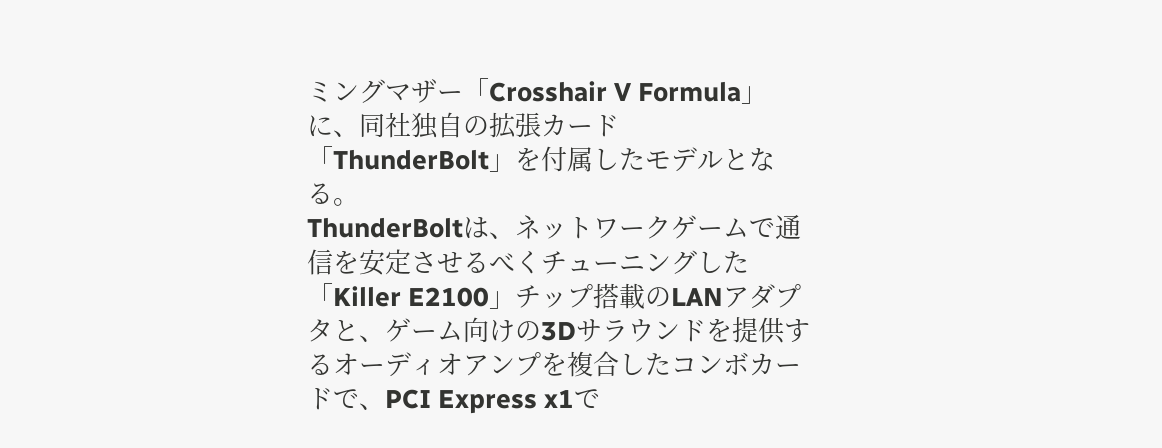ミングマザー「Crosshair V Formula」に、同社独自の拡張カード「ThunderBolt」を付属したモデルとなる。
ThunderBoltは、ネットワークゲームで通信を安定させるべくチューニングした「Killer E2100」チップ搭載のLANアダプタと、ゲーム向けの3Dサラウンドを提供するオーディオアンプを複合したコンボカードで、PCI Express x1で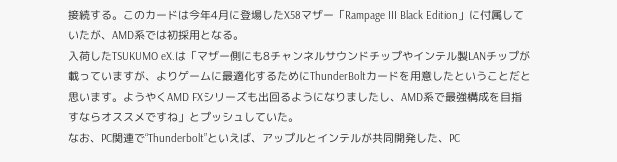接続する。このカードは今年4月に登場したX58マザー「Rampage III Black Edition」に付属していたが、AMD系では初採用となる。
入荷したTSUKUMO eX.は「マザー側にも8チャンネルサウンドチップやインテル製LANチップが載っていますが、よりゲームに最適化するためにThunderBoltカードを用意したということだと思います。ようやくAMD FXシリーズも出回るようになりましたし、AMD系で最強構成を目指すならオススメですね」とプッシュしていた。
なお、PC関連で“Thunderbolt”といえば、アップルとインテルが共同開発した、PC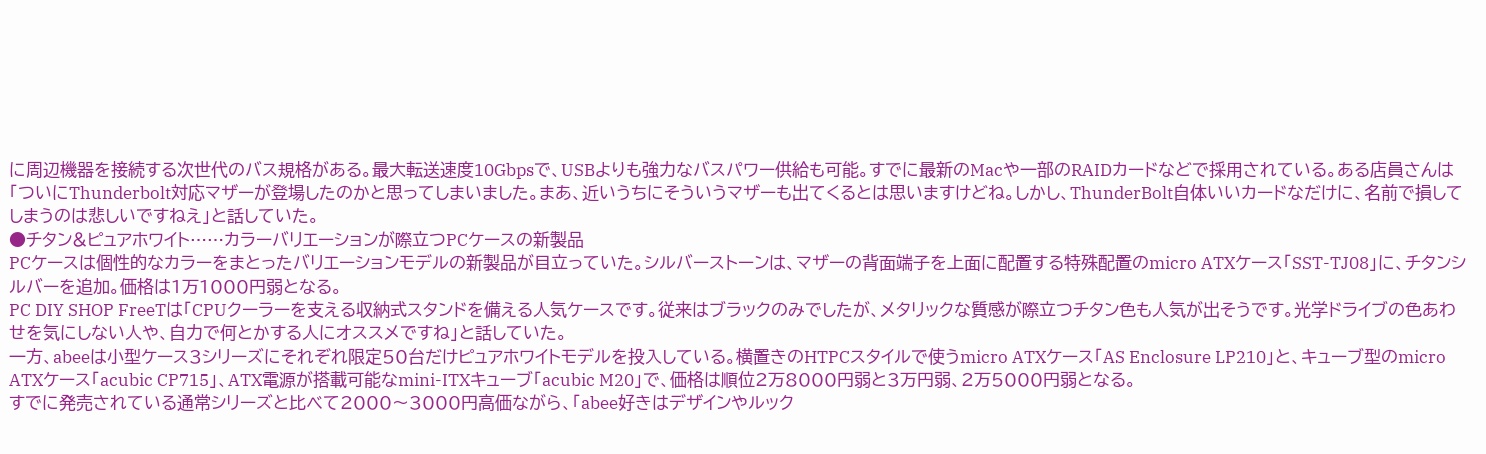に周辺機器を接続する次世代のバス規格がある。最大転送速度10Gbpsで、USBよりも強力なバスパワー供給も可能。すでに最新のMacや一部のRAIDカードなどで採用されている。ある店員さんは「ついにThunderbolt対応マザーが登場したのかと思ってしまいました。まあ、近いうちにそういうマザーも出てくるとは思いますけどね。しかし、ThunderBolt自体いいカードなだけに、名前で損してしまうのは悲しいですねえ」と話していた。
●チタン&ピュアホワイト……カラーバリエーションが際立つPCケースの新製品
PCケースは個性的なカラーをまとったバリエーションモデルの新製品が目立っていた。シルバーストーンは、マザーの背面端子を上面に配置する特殊配置のmicro ATXケース「SST-TJ08」に、チタンシルバーを追加。価格は1万1000円弱となる。
PC DIY SHOP FreeTは「CPUクーラーを支える収納式スタンドを備える人気ケースです。従来はブラックのみでしたが、メタリックな質感が際立つチタン色も人気が出そうです。光学ドライブの色あわせを気にしない人や、自力で何とかする人にオススメですね」と話していた。
一方、abeeは小型ケース3シリーズにそれぞれ限定50台だけピュアホワイトモデルを投入している。横置きのHTPCスタイルで使うmicro ATXケース「AS Enclosure LP210」と、キューブ型のmicro ATXケース「acubic CP715」、ATX電源が搭載可能なmini-ITXキューブ「acubic M20」で、価格は順位2万8000円弱と3万円弱、2万5000円弱となる。
すでに発売されている通常シリーズと比べて2000〜3000円高価ながら、「abee好きはデザインやルック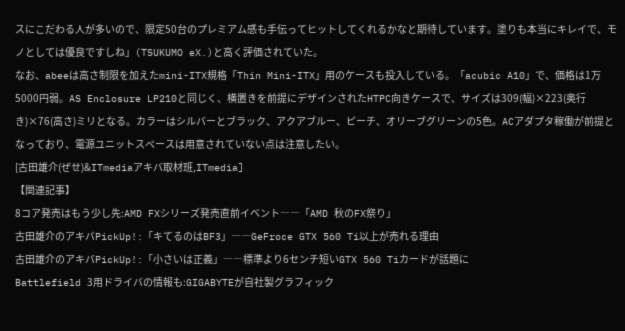スにこだわる人が多いので、限定50台のプレミアム感も手伝ってヒットしてくれるかなと期待しています。塗りも本当にキレイで、モノとしては優良ですしね」(TSUKUMO eX.)と高く評価されていた。
なお、abeeは高さ制限を加えたmini-ITX規格「Thin Mini-ITX」用のケースも投入している。「acubic A10」で、価格は1万5000円弱。AS Enclosure LP210と同じく、横置きを前提にデザインされたHTPC向きケースで、サイズは309(幅)×223(奥行き)×76(高さ)ミリとなる。カラーはシルバーとブラック、アクアブルー、ピーチ、オリーブグリーンの5色。ACアダプタ稼働が前提となっており、電源ユニットスペースは用意されていない点は注意したい。
[古田雄介(ぜせ)&ITmediaアキバ取材班,ITmedia]
【関連記事】
8コア発売はもう少し先:AMD FXシリーズ発売直前イベント――「AMD 秋のFX祭り」
古田雄介のアキバPickUp!:「キてるのはBF3」――GeFroce GTX 560 Ti以上が売れる理由
古田雄介のアキバPickUp!:「小さいは正義」――標準より6センチ短いGTX 560 Tiカードが話題に
Battlefield 3用ドライバの情報も:GIGABYTEが自社製グラフィック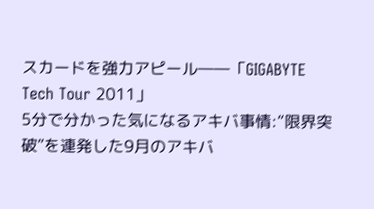スカードを強力アピール――「GIGABYTE Tech Tour 2011」
5分で分かった気になるアキバ事情:“限界突破”を連発した9月のアキバ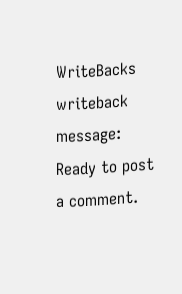WriteBacks
writeback message: Ready to post a comment.